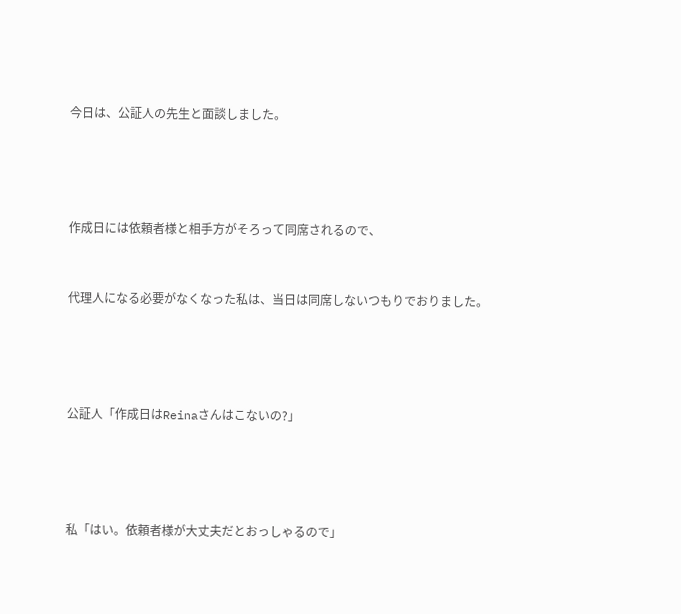今日は、公証人の先生と面談しました。




作成日には依頼者様と相手方がそろって同席されるので、


代理人になる必要がなくなった私は、当日は同席しないつもりでおりました。




公証人「作成日はReinaさんはこないの?」




私「はい。依頼者様が大丈夫だとおっしゃるので」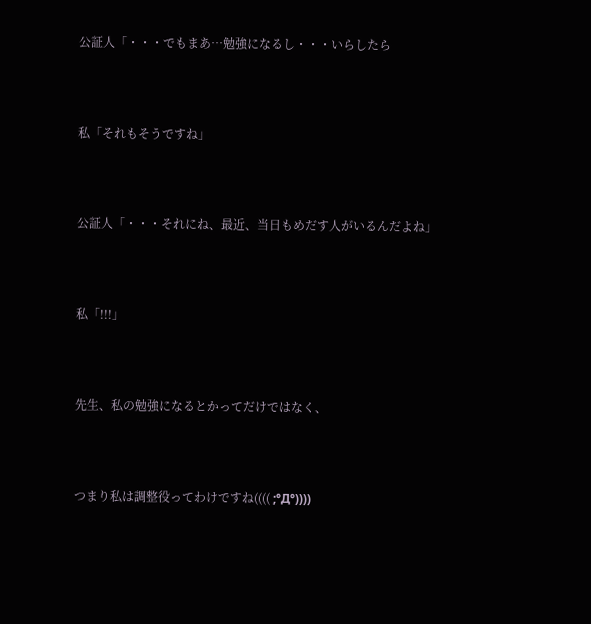公証人「・・・でもまあ…勉強になるし・・・いらしたら




私「それもそうですね」




公証人「・・・それにね、最近、当日もめだす人がいるんだよね」




私「!!!」




先生、私の勉強になるとかってだけではなく、




つまり私は調整役ってわけですね(((( ;°Д°))))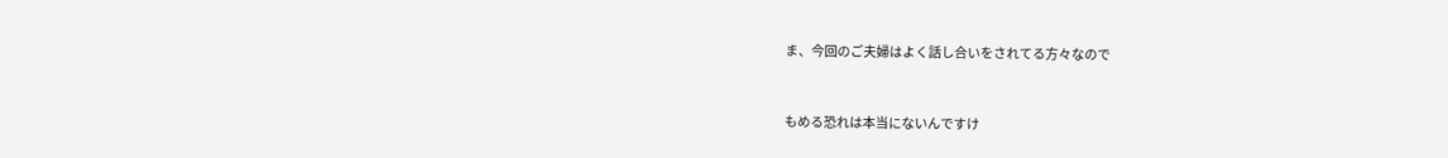ま、今回のご夫婦はよく話し合いをされてる方々なので


もめる恐れは本当にないんですけ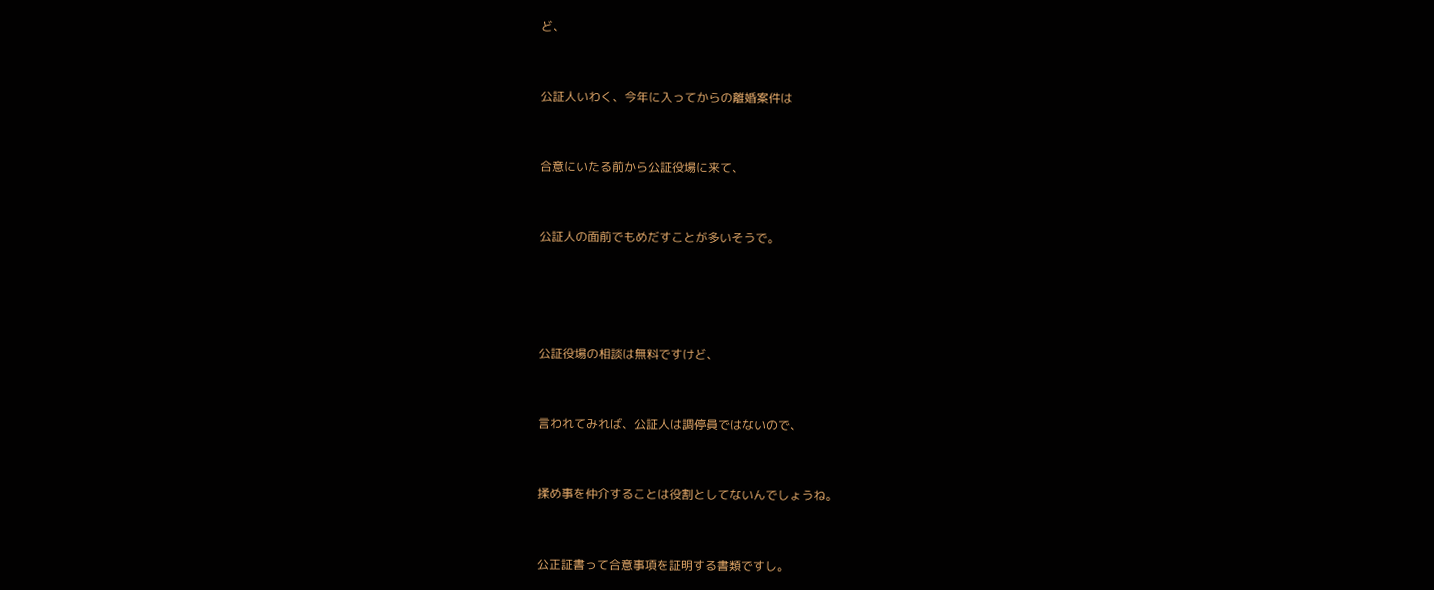ど、


公証人いわく、今年に入ってからの離婚案件は


合意にいたる前から公証役場に来て、


公証人の面前でもめだすことが多いそうで。




公証役場の相談は無料ですけど、


言われてみれば、公証人は調停員ではないので、


揉め事を仲介することは役割としてないんでしょうね。


公正証書って合意事項を証明する書類ですし。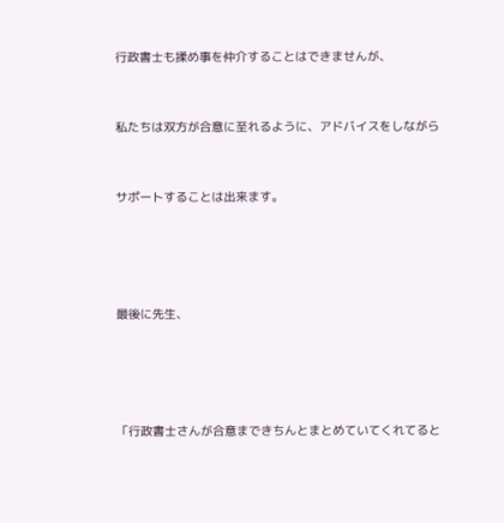行政書士も揉め事を仲介することはできませんが、


私たちは双方が合意に至れるように、アドバイスをしながら


サポートすることは出来ます。




最後に先生、




「行政書士さんが合意まできちんとまとめていてくれてると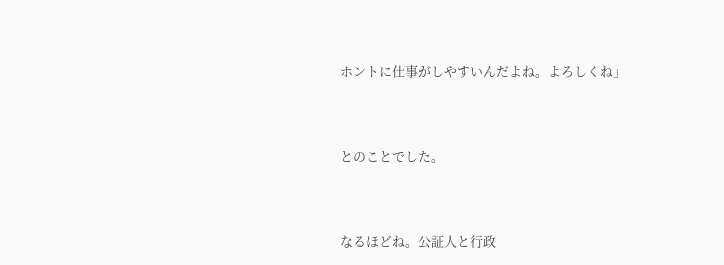ホントに仕事がしやすいんだよね。よろしくね」




とのことでした。




なるほどね。公証人と行政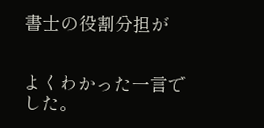書士の役割分担が


よくわかった一言でした。